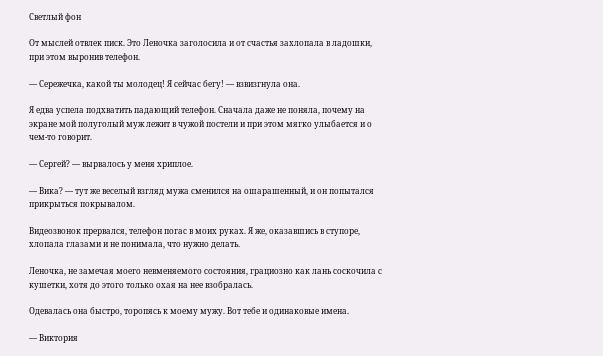Светлый фон

От мыслей отвлек писк. Это Леночка заголосила и от счастья захлопала в ладошки, при этом выронив телефон.

— Сережечка, какой ты молодец! Я сейчас бегу! — взвизгнула она.

Я едва успела подхватить падающий телефон. Сначала даже не поняла, почему на экране мой полуголый муж лежит в чужой постели и при этом мягко улыбается и о чем-то говорит.

— Сергей? — вырвалось у меня хриплое.

— Вика? — тут же веселый взгляд мужа сменился на ошарашенный, и он попытался прикрыться покрывалом.

Видеозвонок прервался, телефон погас в моих руках. Я же, оказавшись в ступоре, хлопала глазами и не понимала, что нужно делать.

Леночка, не замечая моего невменяемого состояния, грациозно как лань соскочила с кушетки, хотя до этого только охая на нее взобралась.

Одевалась она быстро, торопясь к моему мужу. Вот тебе и одинаковые имена.

— Виктория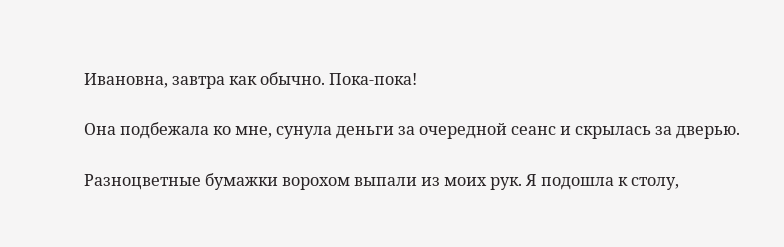Ивановна, завтра как обычно. Пока-пока!

Она подбежала ко мне, сунула деньги за очередной сеанс и скрылась за дверью.

Разноцветные бумажки ворохом выпали из моих рук. Я подошла к столу,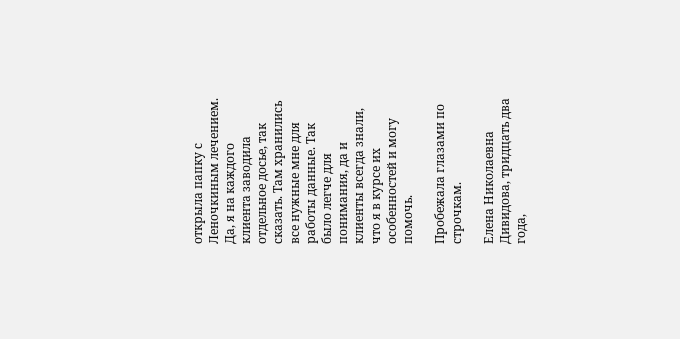открыла папку с Леночкиным лечением. Да, я на каждого клиента заводила отдельное досье, так сказать. Там хранились все нужные мне для работы данные. Так было легче для понимания, да и клиенты всегда знали, что я в курсе их особенностей и могу помочь.

Пробежала глазами по строчкам.

Елена Николаевна Дивидова, тридцать два года,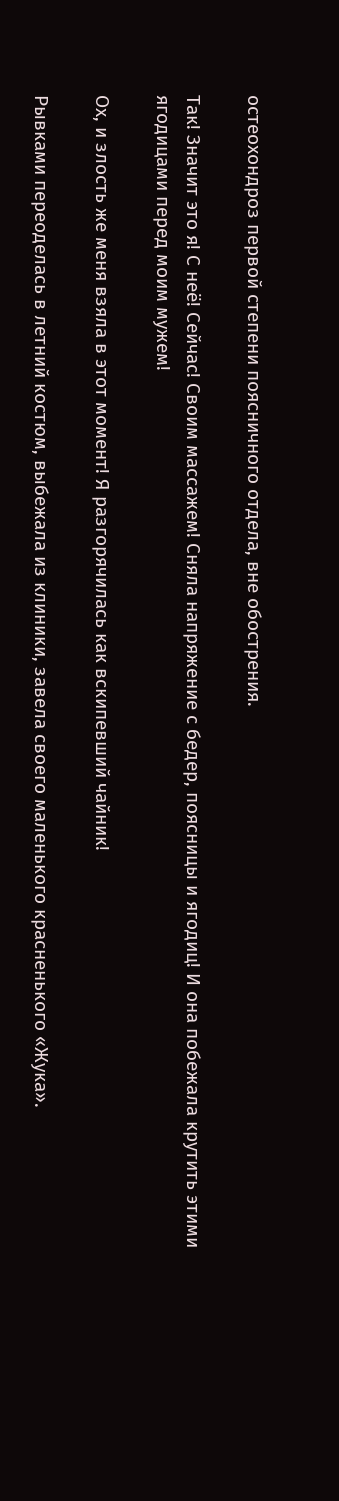остеохондроз первой степени поясничного отдела, вне обострения.

Так! Значит это я! С неё! Сейчас! Своим массажем! Сняла напряжение с бедер, поясницы и ягодиц! И она побежала крутить этими ягодицами перед моим мужем!

Ох, и злость же меня взяла в этот момент! Я разгорячилась как вскипевший чайник!

Рывками переоделась в летний костюм, выбежала из клиники, завела своего маленького красненького «Жука».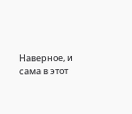Наверное, и сама в этот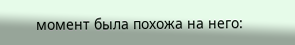момент была похожа на него: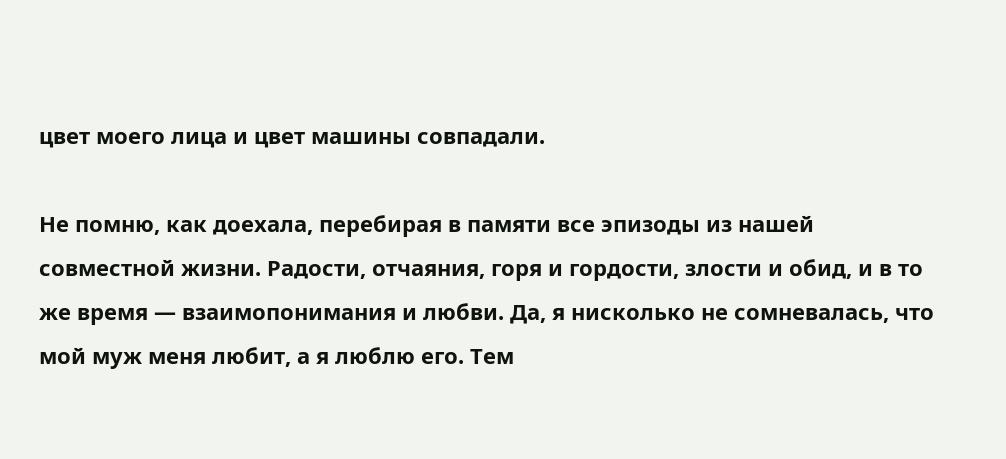цвет моего лица и цвет машины совпадали.

Не помню, как доехала, перебирая в памяти все эпизоды из нашей совместной жизни. Радости, отчаяния, горя и гордости, злости и обид, и в то же время — взаимопонимания и любви. Да, я нисколько не сомневалась, что мой муж меня любит, а я люблю его. Тем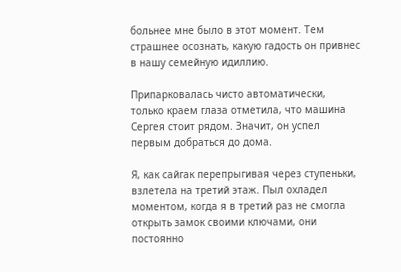больнее мне было в этот момент. Тем страшнее осознать, какую гадость он привнес в нашу семейную идиллию.

Припарковалась чисто автоматически, только краем глаза отметила, что машина Сергея стоит рядом. Значит, он успел первым добраться до дома.

Я, как сайгак перепрыгивая через ступеньки, взлетела на третий этаж. Пыл охладел моментом, когда я в третий раз не смогла открыть замок своими ключами, они постоянно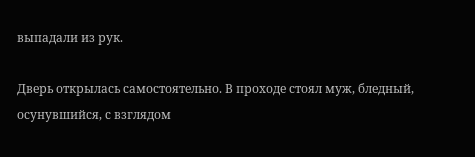выпадали из рук.

Дверь открылась самостоятельно. В проходе стоял муж, бледный, осунувшийся, с взглядом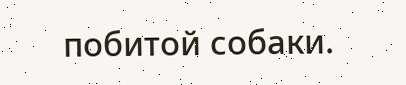побитой собаки.